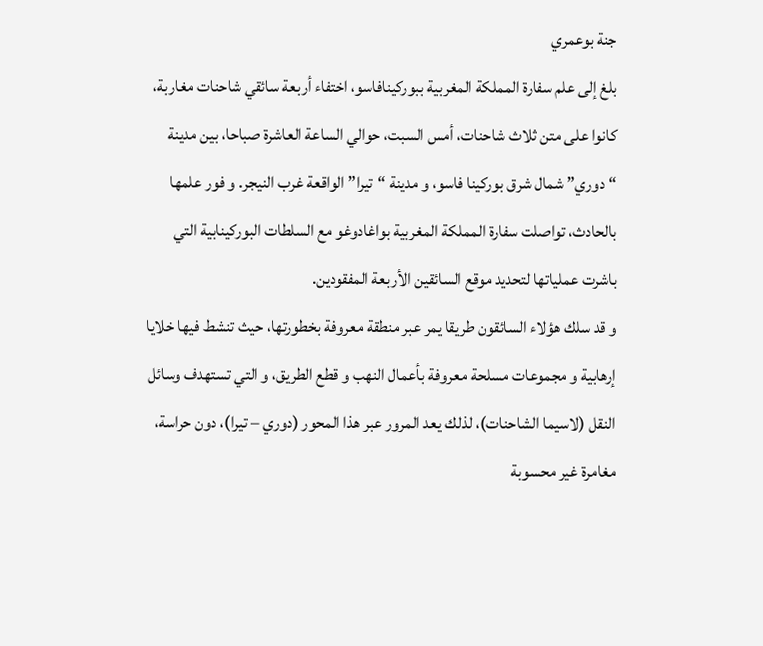جنة بوعمري
بلغ إلى علم سفارة المملكة المغربية ببوركينافاسو، اختفاء أربعة سائقي شاحنات مغاربة، كانوا على متن ثلاث شاحنات، أمس السبت، حوالي الساعة العاشرة صباحا، بين مدينة “دوري” شمال شرق بوركينا فاسو، و مدينة “تيرا” الواقعة غرب النيجر. و فور علمها بالحادث، تواصلت سفارة المملكة المغربية بواغادوغو مع السلطات البوركينابية التي باشرت عملياتها لتحديد موقع السائقين الأربعة المفقودين.
و قد سلك هؤلاء السائقون طريقا يمر عبر منطقة معروفة بخطورتها، حيث تنشط فيها خلايا إرهابية و مجموعات مسلحة معروفة بأعمال النهب و قطع الطريق، و التي تستهدف وسائل النقل (لاسيما الشاحنات)، لذلك يعد المرور عبر هذا المحور (دوري – تيرا)، دون حراسة، مغامرة غير محسوبة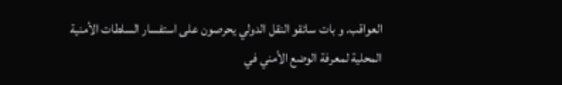العواقب. و بات سائقو النقل الدولي يحرصون على استفسار السلطات الأمنية المحلية لمعرفة الوضع الأمني في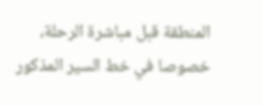المنطقة قبل مباشرة الرحلة، خصوصا في خط السير المذكور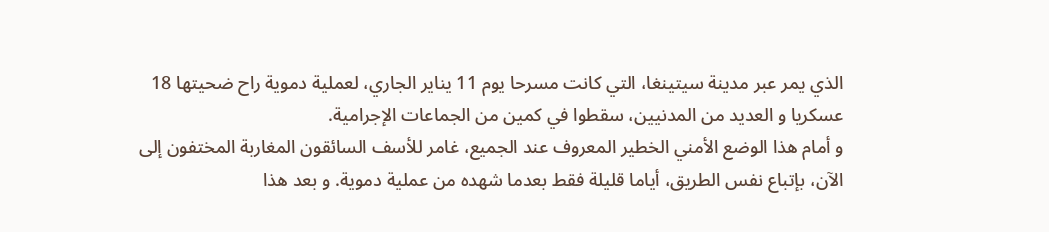الذي يمر عبر مدينة سيتينغا، التي كانت مسرحا يوم 11 يناير الجاري، لعملية دموية راح ضحيتها 18 عسكريا و العديد من المدنيين، سقطوا في كمين من الجماعات الإجرامية.
و أمام هذا الوضع الأمني الخطير المعروف عند الجميع، غامر للأسف السائقون المغاربة المختفون إلى الآن، بإتباع نفس الطريق، أياما قليلة فقط بعدما شهده من عملية دموية. و بعد هذا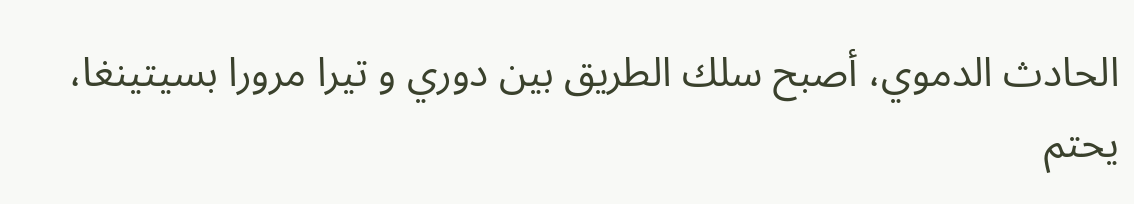الحادث الدموي، أصبح سلك الطريق بين دوري و تيرا مرورا بسيتينغا، يحتم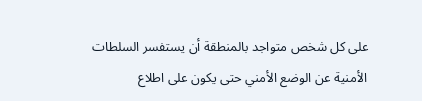على كل شخص متواجد بالمنطقة أن يستفسر السلطات الأمنية عن الوضع الأمني حتى يكون على اطلاع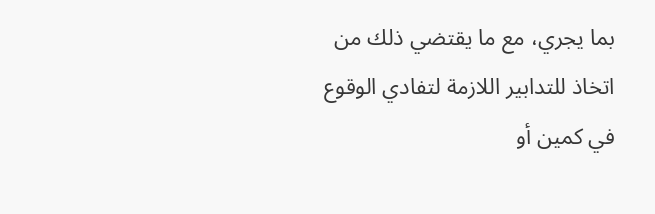بما يجري، مع ما يقتضي ذلك من اتخاذ للتدابير اللازمة لتفادي الوقوع في كمين أو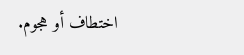اختطاف أو هجوم.